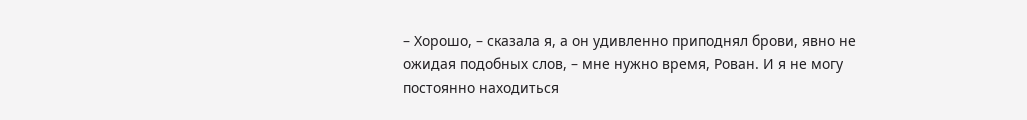– Хорошо, – сказала я, а он удивленно приподнял брови, явно не ожидая подобных слов, – мне нужно время, Рован. И я не могу постоянно находиться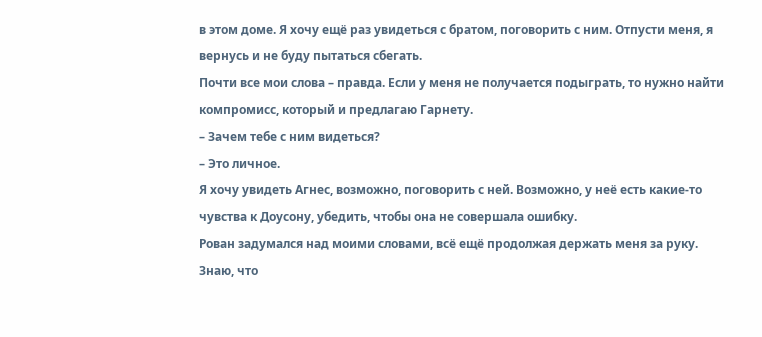в этом доме. Я хочу ещё раз увидеться с братом, поговорить с ним. Отпусти меня, я вернусь и не буду пытаться сбегать.
Почти все мои слова – правда. Если у меня не получается подыграть, то нужно найти компромисс, который и предлагаю Гарнету.
– Зачем тебе с ним видеться?
– Это личное.
Я хочу увидеть Агнес, возможно, поговорить с ней. Возможно, у неё есть какие-то чувства к Доусону, убедить, чтобы она не совершала ошибку.
Рован задумался над моими словами, всё ещё продолжая держать меня за руку.
Знаю, что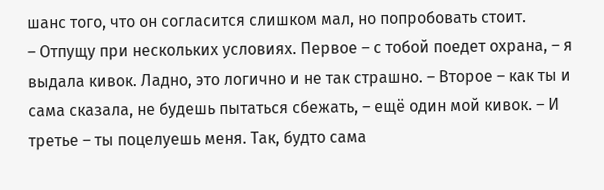шанс того, что он согласится слишком мал, но попробовать стоит.
– Отпущу при нескольких условиях. Первое – с тобой поедет охрана, – я выдала кивок. Ладно, это логично и не так страшно. – Второе – как ты и сама сказала, не будешь пытаться сбежать, – ещё один мой кивок. – И третье – ты поцелуешь меня. Так, будто сама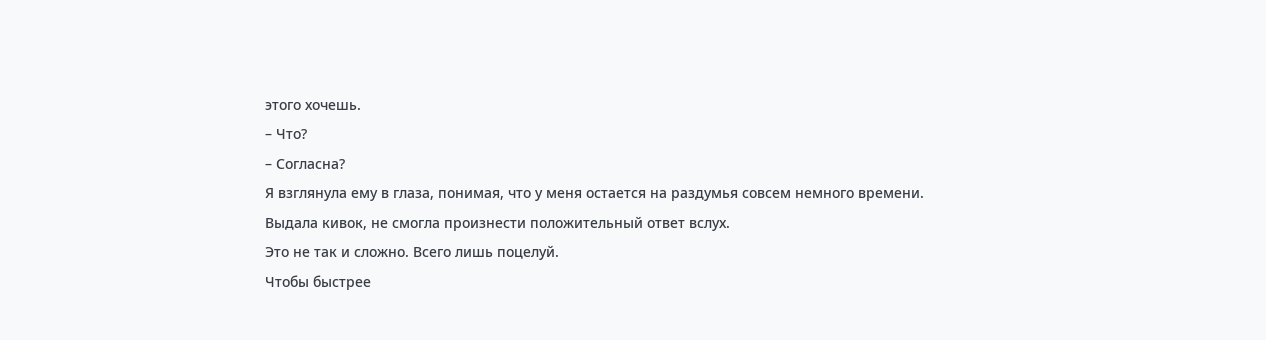этого хочешь.
– Что?
– Согласна?
Я взглянула ему в глаза, понимая, что у меня остается на раздумья совсем немного времени.
Выдала кивок, не смогла произнести положительный ответ вслух.
Это не так и сложно. Всего лишь поцелуй.
Чтобы быстрее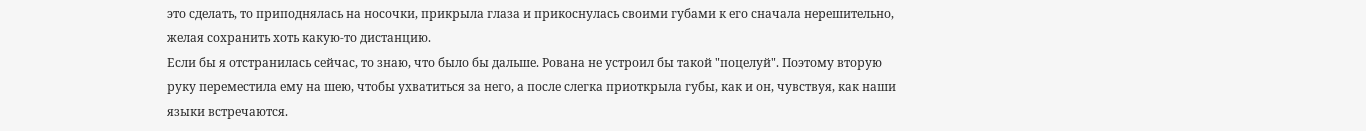это сделать, то приподнялась на носочки, прикрыла глаза и прикоснулась своими губами к его сначала нерешительно, желая сохранить хоть какую-то дистанцию.
Если бы я отстранилась сейчас, то знаю, что было бы дальше. Рована не устроил бы такой "поцелуй". Поэтому вторую руку переместила ему на шею, чтобы ухватиться за него, а после слегка приоткрыла губы, как и он, чувствуя, как наши языки встречаются.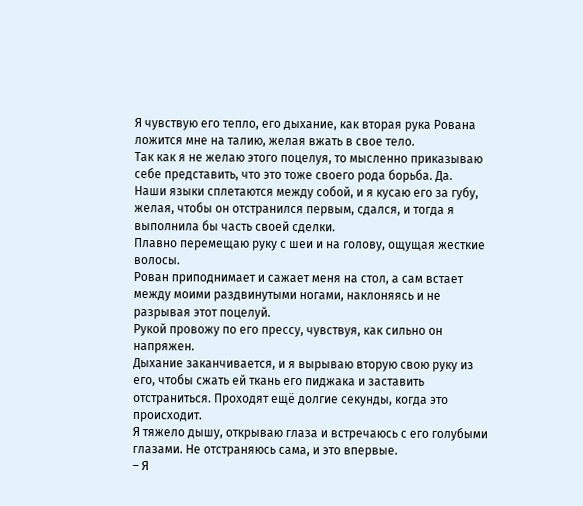Я чувствую его тепло, его дыхание, как вторая рука Рована ложится мне на талию, желая вжать в свое тело.
Так как я не желаю этого поцелуя, то мысленно приказываю себе представить, что это тоже своего рода борьба. Да.
Наши языки сплетаются между собой, и я кусаю его за губу, желая, чтобы он отстранился первым, сдался, и тогда я выполнила бы часть своей сделки.
Плавно перемещаю руку с шеи и на голову, ощущая жесткие волосы.
Рован приподнимает и сажает меня на стол, а сам встает между моими раздвинутыми ногами, наклоняясь и не разрывая этот поцелуй.
Рукой провожу по его прессу, чувствуя, как сильно он напряжен.
Дыхание заканчивается, и я вырываю вторую свою руку из его, чтобы сжать ей ткань его пиджака и заставить отстраниться. Проходят ещё долгие секунды, когда это происходит.
Я тяжело дышу, открываю глаза и встречаюсь с его голубыми глазами. Не отстраняюсь сама, и это впервые.
– Я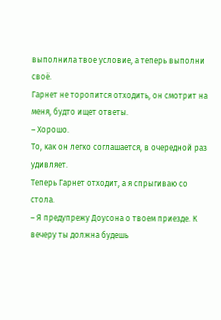выполнила твое условие, а теперь выполни своё.
Гарнет не торопится отходить, он смотрит на меня, будто ищет ответы.
– Хорошо.
То, как он легко соглашается, в очередной раз удивляет.
Теперь Гарнет отходит, а я спрыгиваю со стола.
– Я предупрежу Доусона о твоем приезде. К вечеру ты должна будешь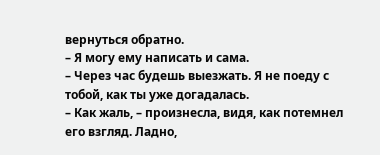вернуться обратно.
– Я могу ему написать и сама.
– Через час будешь выезжать. Я не поеду с тобой, как ты уже догадалась.
– Как жаль, – произнесла, видя, как потемнел его взгляд. Ладно,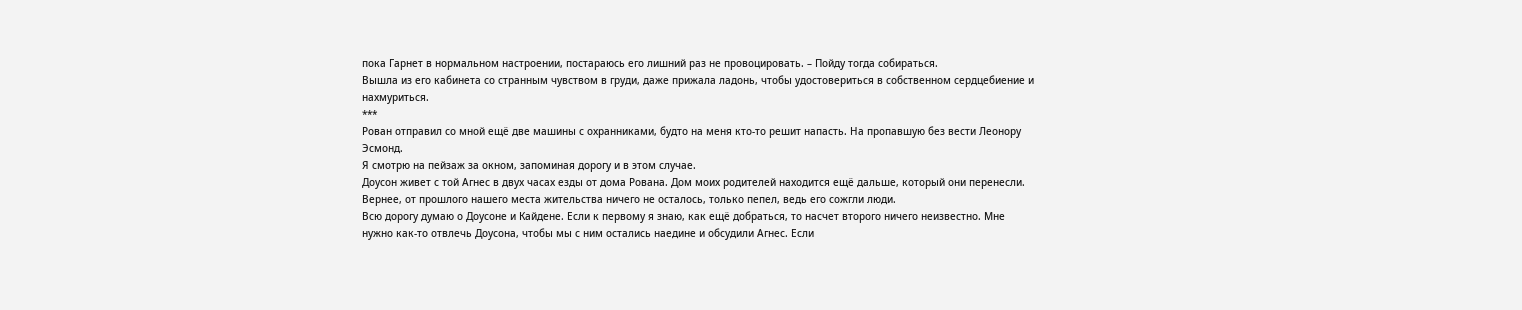пока Гарнет в нормальном настроении, постараюсь его лишний раз не провоцировать. – Пойду тогда собираться.
Вышла из его кабинета со странным чувством в груди, даже прижала ладонь, чтобы удостовериться в собственном сердцебиение и нахмуриться.
***
Рован отправил со мной ещё две машины с охранниками, будто на меня кто-то решит напасть. На пропавшую без вести Леонору Эсмонд.
Я смотрю на пейзаж за окном, запоминая дорогу и в этом случае.
Доусон живет с той Агнес в двух часах езды от дома Рована. Дом моих родителей находится ещё дальше, который они перенесли. Вернее, от прошлого нашего места жительства ничего не осталось, только пепел, ведь его сожгли люди.
Всю дорогу думаю о Доусоне и Кайдене. Если к первому я знаю, как ещё добраться, то насчет второго ничего неизвестно. Мне нужно как-то отвлечь Доусона, чтобы мы с ним остались наедине и обсудили Агнес. Если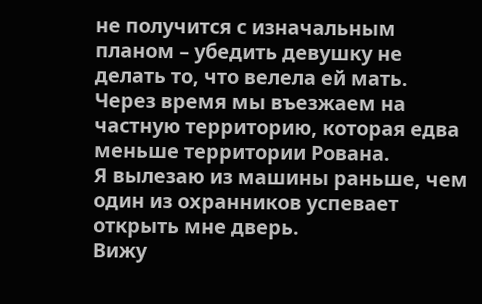не получится с изначальным планом – убедить девушку не делать то, что велела ей мать.
Через время мы въезжаем на частную территорию, которая едва меньше территории Рована.
Я вылезаю из машины раньше, чем один из охранников успевает открыть мне дверь.
Вижу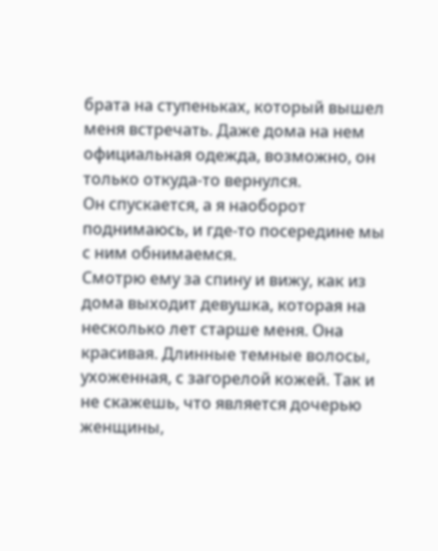брата на ступеньках, который вышел меня встречать. Даже дома на нем официальная одежда, возможно, он только откуда-то вернулся.
Он спускается, а я наоборот поднимаюсь, и где-то посередине мы с ним обнимаемся.
Смотрю ему за спину и вижу, как из дома выходит девушка, которая на несколько лет старше меня. Она красивая. Длинные темные волосы, ухоженная, с загорелой кожей. Так и не скажешь, что является дочерью женщины,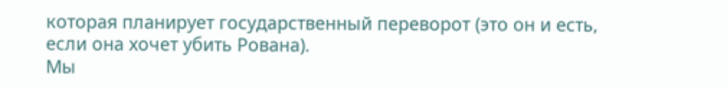которая планирует государственный переворот (это он и есть, если она хочет убить Рована).
Мы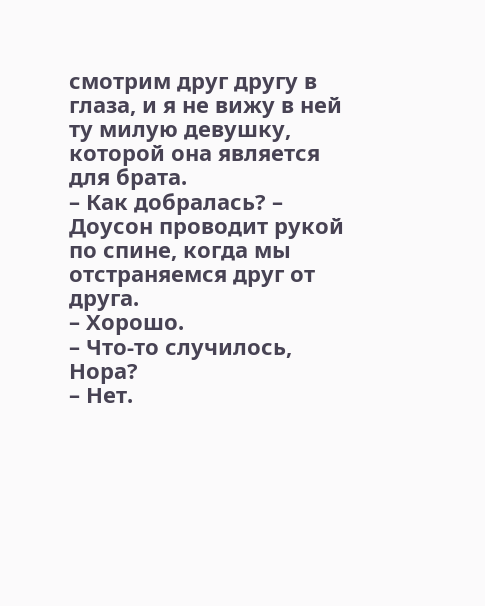смотрим друг другу в глаза, и я не вижу в ней ту милую девушку, которой она является для брата.
– Как добралась? – Доусон проводит рукой по спине, когда мы отстраняемся друг от друга.
– Хорошо.
– Что-то случилось, Нора?
– Нет.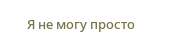Я не могу просто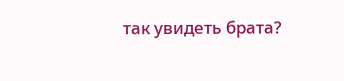так увидеть брата?